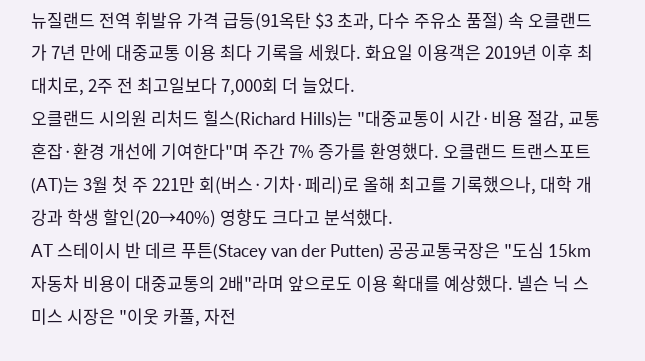뉴질랜드 전역 휘발유 가격 급등(91옥탄 $3 초과, 다수 주유소 품절) 속 오클랜드가 7년 만에 대중교통 이용 최다 기록을 세웠다. 화요일 이용객은 2019년 이후 최대치로, 2주 전 최고일보다 7,000회 더 늘었다.
오클랜드 시의원 리처드 힐스(Richard Hills)는 "대중교통이 시간·비용 절감, 교통혼잡·환경 개선에 기여한다"며 주간 7% 증가를 환영했다. 오클랜드 트랜스포트(AT)는 3월 첫 주 221만 회(버스·기차·페리)로 올해 최고를 기록했으나, 대학 개강과 학생 할인(20→40%) 영향도 크다고 분석했다.
AT 스테이시 반 데르 푸튼(Stacey van der Putten) 공공교통국장은 "도심 15km 자동차 비용이 대중교통의 2배"라며 앞으로도 이용 확대를 예상했다. 넬슨 닉 스미스 시장은 "이웃 카풀, 자전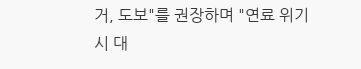거, 도보"를 권장하며 "연료 위기 시 대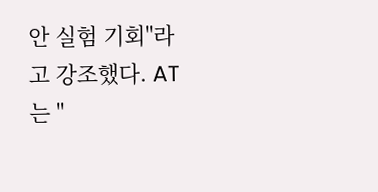안 실험 기회"라고 강조했다. AT는 "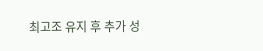최고조 유지 후 추가 성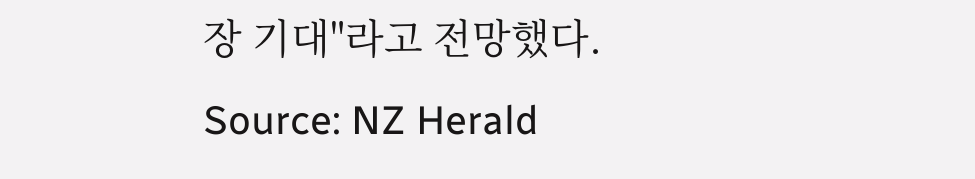장 기대"라고 전망했다.
Source: NZ Herald